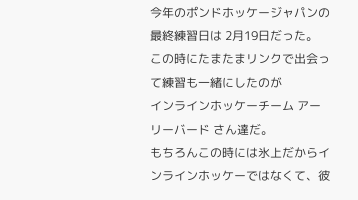今年のポンドホッケージャパンの最終練習日は 2月19日だった。
この時にたまたまリンクで出会って練習も一緒にしたのが
インラインホッケーチーム アーリーバード さん達だ。
もちろんこの時には氷上だからインラインホッケーではなくて、彼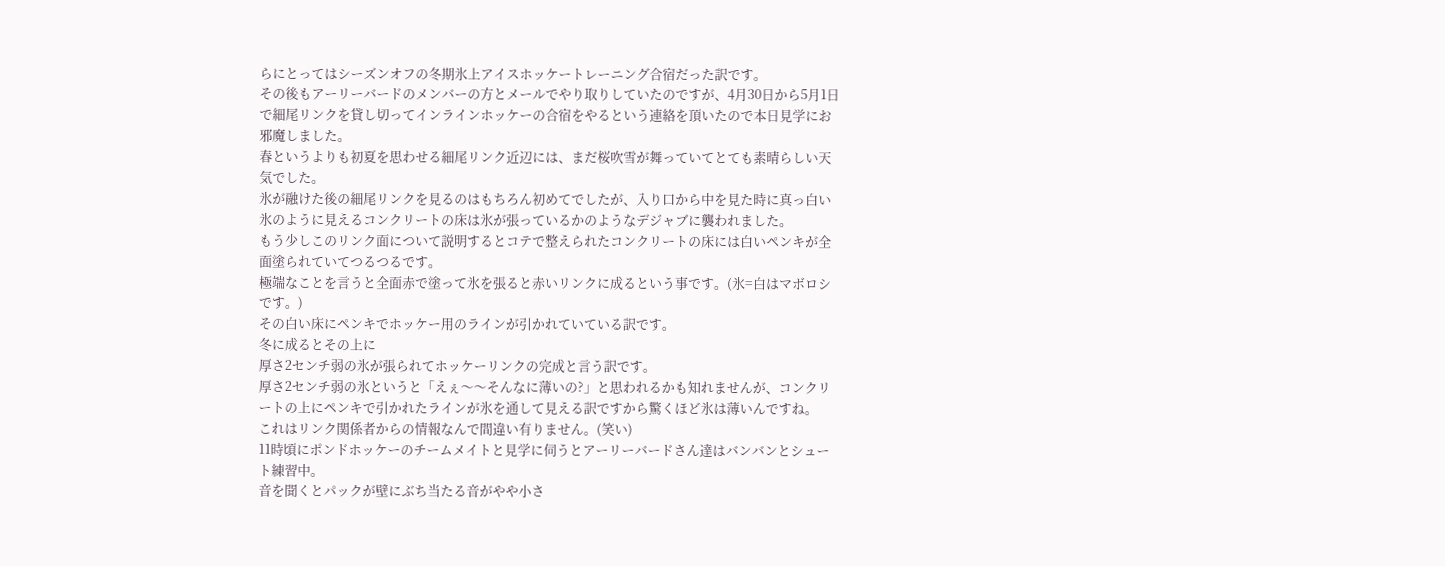らにとってはシーズンオフの冬期氷上アイスホッケートレーニング合宿だった訳です。
その後もアーリーバードのメンバーの方とメールでやり取りしていたのですが、4月30日から5月1日で細尾リンクを貸し切ってインラインホッケーの合宿をやるという連絡を頂いたので本日見学にお邪魔しました。
春というよりも初夏を思わせる細尾リンク近辺には、まだ桜吹雪が舞っていてとても素晴らしい天気でした。
氷が融けた後の細尾リンクを見るのはもちろん初めてでしたが、入り口から中を見た時に真っ白い氷のように見えるコンクリートの床は氷が張っているかのようなデジャブに襲われました。
もう少しこのリンク面について説明するとコテで整えられたコンクリートの床には白いペンキが全面塗られていてつるつるです。
極端なことを言うと全面赤で塗って氷を張ると赤いリンクに成るという事です。(氷=白はマボロシです。)
その白い床にペンキでホッケー用のラインが引かれていている訳です。
冬に成るとその上に
厚さ2センチ弱の氷が張られてホッケーリンクの完成と言う訳です。
厚さ2センチ弱の氷というと「えぇ〜〜そんなに薄いの?」と思われるかも知れませんが、コンクリートの上にペンキで引かれたラインが氷を通して見える訳ですから驚くほど氷は薄いんですね。
これはリンク関係者からの情報なんで間違い有りません。(笑い)
11時頃にポンドホッケーのチームメイトと見学に伺うとアーリーバードさん達はバンバンとシュート練習中。
音を聞くとパックが壁にぶち当たる音がやや小さ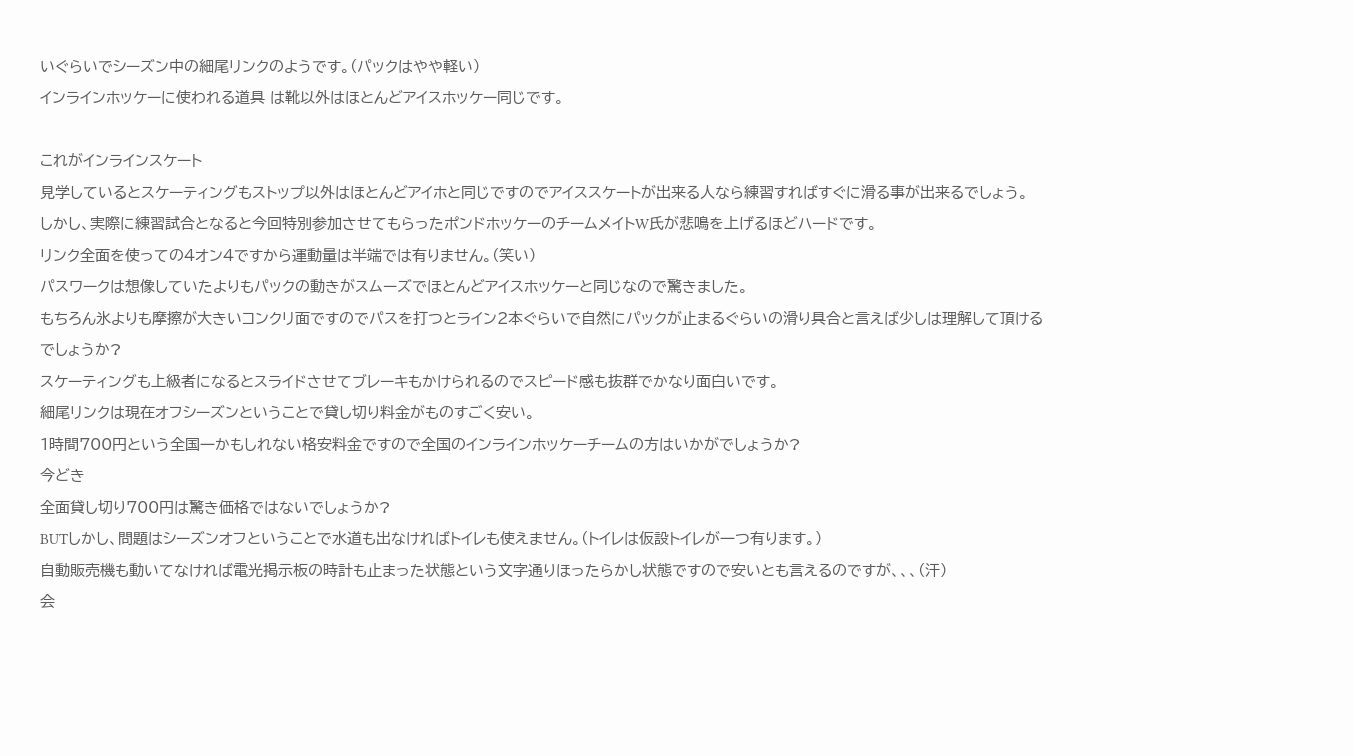いぐらいでシーズン中の細尾リンクのようです。(パックはやや軽い)
インラインホッケーに使われる道具 は靴以外はほとんどアイスホッケー同じです。

これがインラインスケート
見学しているとスケーティングもストップ以外はほとんどアイホと同じですのでアイススケートが出来る人なら練習すればすぐに滑る事が出来るでしょう。
しかし、実際に練習試合となると今回特別参加させてもらったポンドホッケーのチームメイトW氏が悲鳴を上げるほどハードです。
リンク全面を使っての4オン4ですから運動量は半端では有りません。(笑い)
パスワークは想像していたよりもパックの動きがスムーズでほとんどアイスホッケーと同じなので驚きました。
もちろん氷よりも摩擦が大きいコンクリ面ですのでパスを打つとライン2本ぐらいで自然にパックが止まるぐらいの滑り具合と言えば少しは理解して頂けるでしょうか?
スケーティングも上級者になるとスライドさせてブレーキもかけられるのでスピード感も抜群でかなり面白いです。
細尾リンクは現在オフシーズンということで貸し切り料金がものすごく安い。
1時間700円という全国一かもしれない格安料金ですので全国のインラインホッケーチームの方はいかがでしょうか?
今どき
全面貸し切り700円は驚き価格ではないでしょうか?
BUTしかし、問題はシーズンオフということで水道も出なければトイレも使えません。(トイレは仮設トイレが一つ有ります。)
自動販売機も動いてなければ電光掲示板の時計も止まった状態という文字通りほったらかし状態ですので安いとも言えるのですが、、、(汗)
会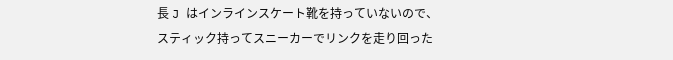長 J はインラインスケート靴を持っていないので、スティック持ってスニーカーでリンクを走り回った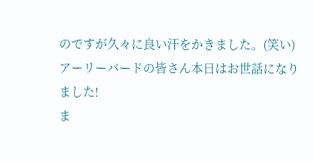のですが久々に良い汗をかきました。(笑い)
アーリーバードの皆さん本日はお世話になりました!
ま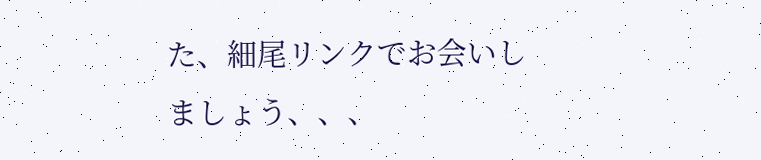た、細尾リンクでお会いしましょう、、、